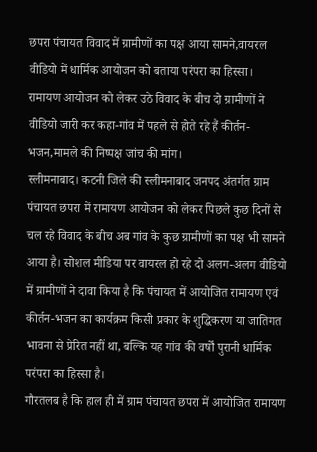छपरा पंचायत विवाद में ग्रामीणों का पक्ष आया सामने,वायरल वीडियो में धार्मिक आयोजन को बताया परंपरा का हिस्सा।
रामायण आयोजन को लेकर उठे विवाद के बीच दो ग्रामीणों ने वीडियो जारी कर कहा-गांव में पहले से होते रहे हैं कीर्तन-भजन,मामले की निष्पक्ष जांच की मांग।
स्लीमनाबाद। कटनी जिले की स्लीमनाबाद जनपद अंतर्गत ग्राम पंचायत छपरा में रामायण आयोजन को लेकर पिछले कुछ दिनों से चल रहे विवाद के बीच अब गांव के कुछ ग्रामीणों का पक्ष भी सामने आया है। सोशल मीडिया पर वायरल हो रहे दो अलग-अलग वीडियो में ग्रामीणों ने दावा किया है कि पंचायत में आयोजित रामायण एवं कीर्तन-भजन का कार्यक्रम किसी प्रकार के शुद्धिकरण या जातिगत भावना से प्रेरित नहीं था, बल्कि यह गांव की वर्षों पुरानी धार्मिक परंपरा का हिस्सा है।
गौरतलब है कि हाल ही में ग्राम पंचायत छपरा में आयोजित रामायण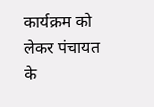कार्यक्रम को लेकर पंचायत के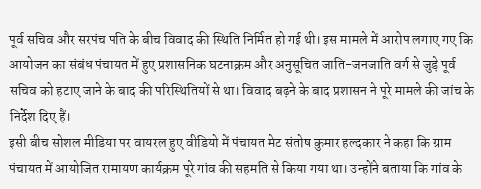पूर्व सचिव और सरपंच पति के बीच विवाद की स्थिति निर्मित हो गई थी। इस मामले में आरोप लगाए गए कि आयोजन का संबंध पंचायत में हुए प्रशासनिक घटनाक्रम और अनुसूचित जाति-जनजाति वर्ग से जुड़े पूर्व सचिव को हटाए जाने के बाद की परिस्थितियों से था। विवाद बढ़ने के बाद प्रशासन ने पूरे मामले की जांच के निर्देश दिए हैं।
इसी बीच सोशल मीडिया पर वायरल हुए वीडियो में पंचायत मेट संतोष कुमार हल्दकार ने कहा कि ग्राम पंचायत में आयोजित रामायण कार्यक्रम पूरे गांव की सहमति से किया गया था। उन्होंने बताया कि गांव के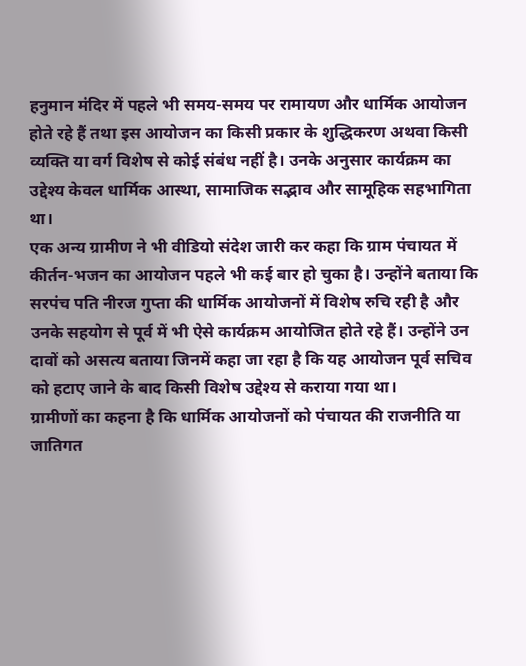हनुमान मंदिर में पहले भी समय-समय पर रामायण और धार्मिक आयोजन होते रहे हैं तथा इस आयोजन का किसी प्रकार के शुद्धिकरण अथवा किसी व्यक्ति या वर्ग विशेष से कोई संबंध नहीं है। उनके अनुसार कार्यक्रम का उद्देश्य केवल धार्मिक आस्था, सामाजिक सद्भाव और सामूहिक सहभागिता था।
एक अन्य ग्रामीण ने भी वीडियो संदेश जारी कर कहा कि ग्राम पंचायत में कीर्तन-भजन का आयोजन पहले भी कई बार हो चुका है। उन्होंने बताया कि सरपंच पति नीरज गुप्ता की धार्मिक आयोजनों में विशेष रुचि रही है और उनके सहयोग से पूर्व में भी ऐसे कार्यक्रम आयोजित होते रहे हैं। उन्होंने उन दावों को असत्य बताया जिनमें कहा जा रहा है कि यह आयोजन पूर्व सचिव को हटाए जाने के बाद किसी विशेष उद्देश्य से कराया गया था।
ग्रामीणों का कहना है कि धार्मिक आयोजनों को पंचायत की राजनीति या जातिगत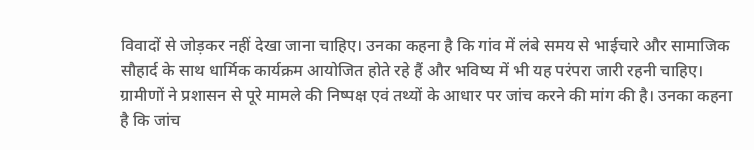विवादों से जोड़कर नहीं देखा जाना चाहिए। उनका कहना है कि गांव में लंबे समय से भाईचारे और सामाजिक सौहार्द के साथ धार्मिक कार्यक्रम आयोजित होते रहे हैं और भविष्य में भी यह परंपरा जारी रहनी चाहिए।
ग्रामीणों ने प्रशासन से पूरे मामले की निष्पक्ष एवं तथ्यों के आधार पर जांच करने की मांग की है। उनका कहना है कि जांच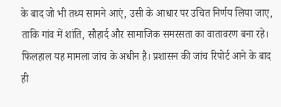के बाद जो भी तथ्य सामने आएं, उसी के आधार पर उचित निर्णय लिया जाए, ताकि गांव में शांति, सौहार्द और सामाजिक समरसता का वातावरण बना रहे।
फिलहाल यह मामला जांच के अधीन है। प्रशासन की जांच रिपोर्ट आने के बाद ही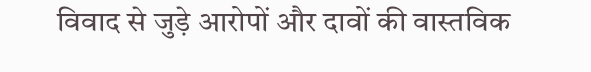विवाद से जुड़े आरोपों और दावों की वास्तविक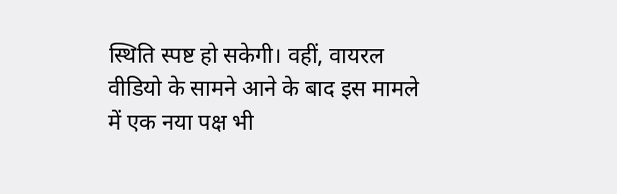स्थिति स्पष्ट हो सकेगी। वहीं, वायरल वीडियो के सामने आने के बाद इस मामले में एक नया पक्ष भी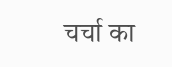चर्चा का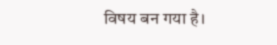विषय बन गया है।